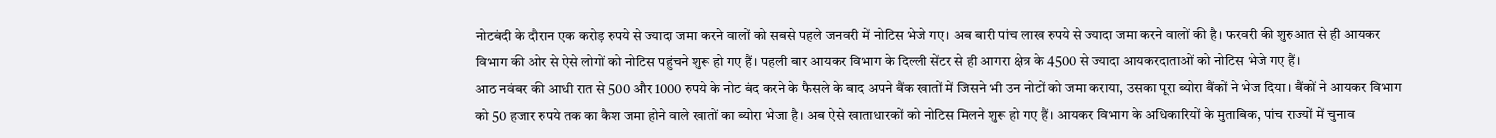नोटबंदी के दौरान एक करोड़ रुपये से ज्यादा जमा करने वालों को सबसे पहले जनवरी में नोटिस भेजे गए। अब बारी पांच लाख रुपये से ज्यादा जमा करने वालों की है। फरवरी की शुरुआत से ही आयकर विभाग की ओर से ऐसे लोगों को नोटिस पहुंचने शुरू हो गए हैं। पहली बार आयकर विभाग के दिल्ली सेंटर से ही आगरा क्षेत्र के 4500 से ज्यादा आयकरदाताओं को नोटिस भेजे गए हैं।
आठ नवंबर की आधी रात से 500 और 1000 रुपये के नोट बंद करने के फैसले के बाद अपने बैंक खातों में जिसने भी उन नोटों को जमा कराया, उसका पूरा ब्योरा बैंकों ने भेज दिया। बैंकों ने आयकर विभाग को 50 हजार रुपये तक का कैश जमा होने वाले खातों का ब्योरा भेजा है। अब ऐसे खाताधारकों को नोटिस मिलने शुरू हो गए हैं। आयकर विभाग के अधिकारियों के मुताबिक, पांच राज्यों में चुनाव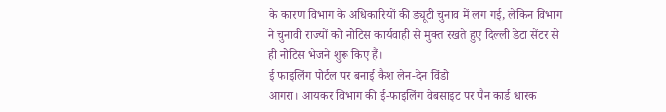के कारण विभाग के अधिकारियों की ड्यूटी चुनाव में लग गई, लेकिन विभाग ने चुनावी राज्यों को नोटिस कार्यवाही से मुक्त रखते हुए दिल्ली डेटा सेंटर से ही नोटिस भेजने शुरू किए हैं।
ई फाइलिंग पोर्टल पर बनाई कैश लेन-देन विंडो
आगरा। आयकर विभाग की ई-फाइलिंग वेबसाइट पर पैन कार्ड धारक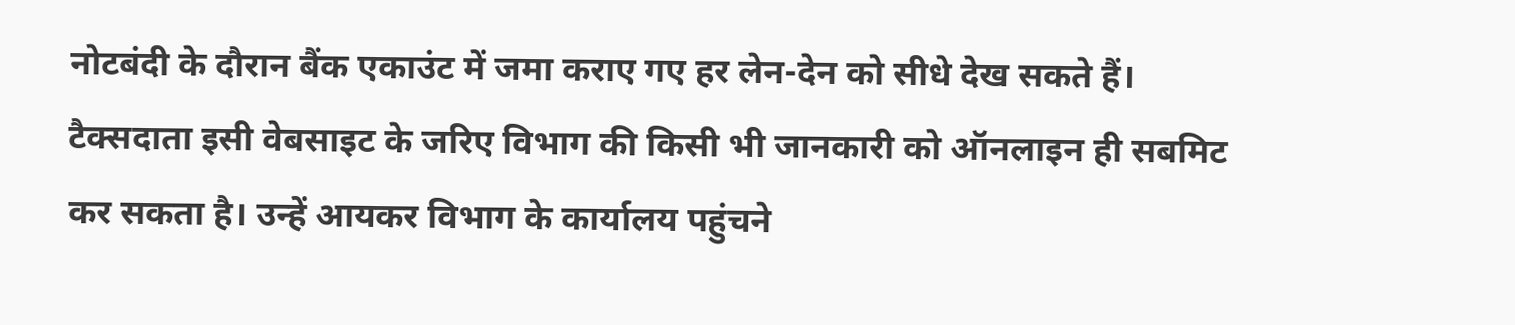नोटबंदी के दौरान बैंक एकाउंट में जमा कराए गए हर लेन-देन को सीधे देख सकते हैं। टैक्सदाता इसी वेबसाइट के जरिए विभाग की किसी भी जानकारी को ऑनलाइन ही सबमिट कर सकता है। उन्हें आयकर विभाग के कार्यालय पहुंचने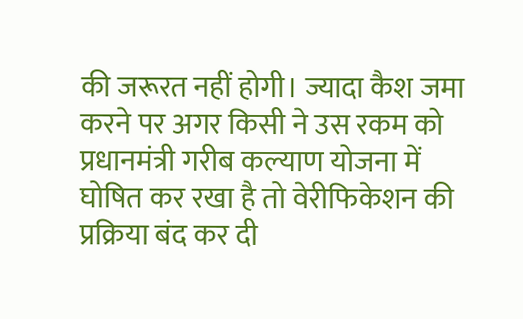की जरूरत नहीं होगी। ज्यादा कैश जमा करने पर अगर किसी ने उस रकम को प्रधानमंत्री गरीब कल्याण योजना में घोषित कर रखा है तो वेरीफिकेशन की प्रक्रिया बंद कर दी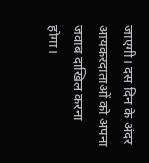जाएगी। दस दिन के अंदर आयकरदाताओं को अपना जवाब दाखिल करना होगा।